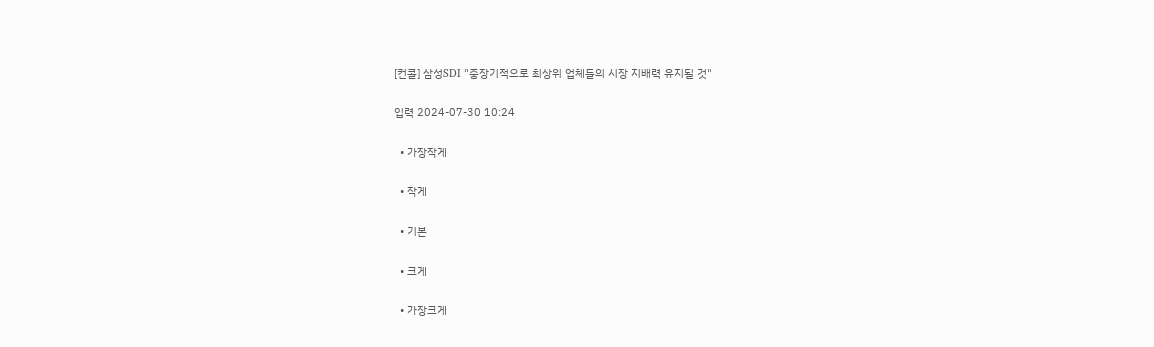[컨콜] 삼성SDI "중장기적으로 최상위 업체들의 시장 지배력 유지될 것"

입력 2024-07-30 10:24

  • 가장작게

  • 작게

  • 기본

  • 크게

  • 가장크게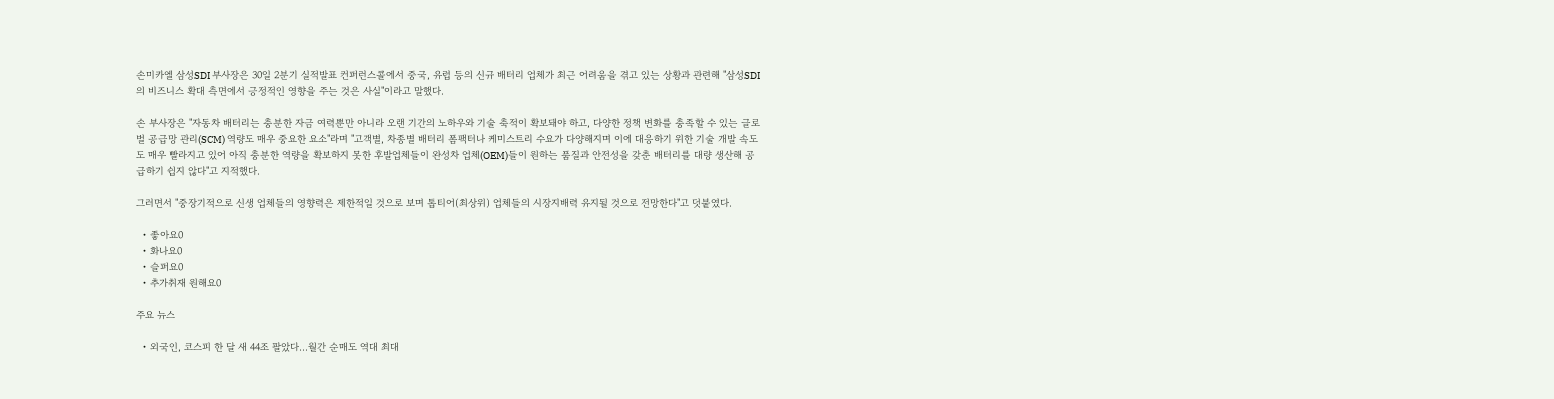손미카엘 삼성SDI 부사장은 30일 2분기 실적발표 컨퍼런스콜에서 중국, 유럽 등의 신규 배터리 업체가 최근 어려움을 겪고 있는 상황과 관련해 "삼성SDI의 비즈니스 확대 측면에서 긍정적인 영향을 주는 것은 사실"이라고 말했다.

손 부사장은 "자동차 배터리는 충분한 자금 여력뿐만 아니라 오랜 기간의 노하우와 기술 축적이 확보돼야 하고, 다양한 정책 변화를 충족할 수 있는 글로벌 공급망 관리(SCM) 역량도 매우 중요한 요소"라며 "고객별, 차종별 배터리 폼팩터나 케미스트리 수요가 다양해지며 이에 대응하기 위한 기술 개발 속도도 매우 빨라지고 있어 아직 충분한 역량을 확보하지 못한 후발업체들이 완성차 업체(OEM)들이 원하는 품질과 안전성을 갖춘 배터리를 대량 생산해 공급하기 쉽지 않다"고 지적했다.

그러면서 "중장기적으로 신생 업체들의 영향력은 제한적일 것으로 보며 톱티어(최상위) 업체들의 시장지배력 유지될 것으로 전망한다"고 덧붙였다.

  • 좋아요0
  • 화나요0
  • 슬퍼요0
  • 추가취재 원해요0

주요 뉴스

  • 외국인, 코스피 한 달 새 44조 팔았다…월간 순매도 역대 최대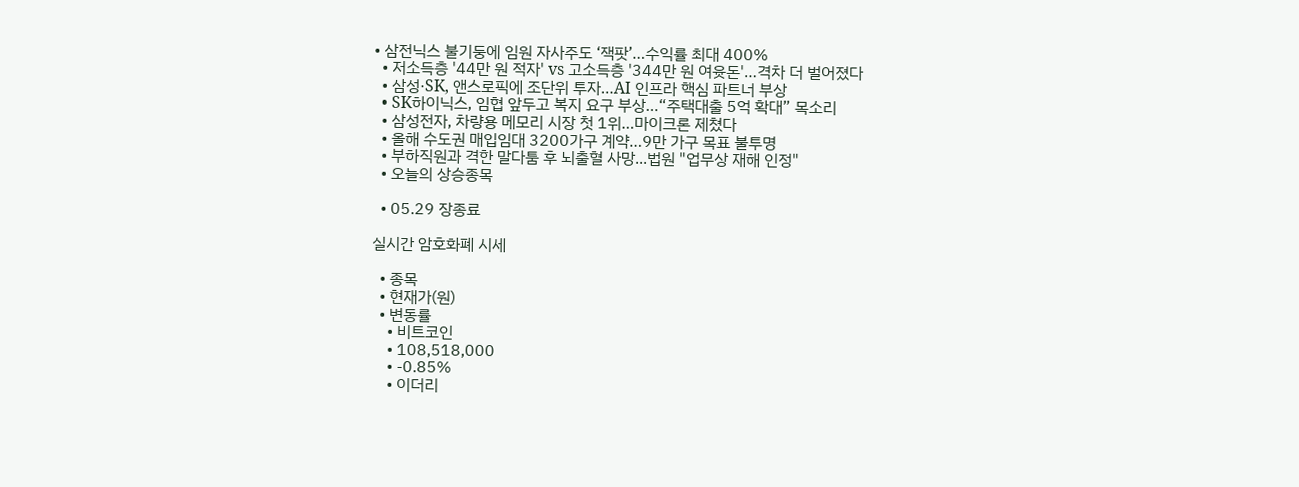• 삼전닉스 불기둥에 임원 자사주도 ‘잭팟’…수익률 최대 400%
  • 저소득층 '44만 원 적자' vs 고소득층 '344만 원 여윳돈'…격차 더 벌어졌다
  • 삼성·SK, 앤스로픽에 조단위 투자…AI 인프라 핵심 파트너 부상
  • SK하이닉스, 임협 앞두고 복지 요구 부상…“주택대출 5억 확대” 목소리
  • 삼성전자, 차량용 메모리 시장 첫 1위…마이크론 제쳤다
  • 올해 수도권 매입임대 3200가구 계약…9만 가구 목표 불투명
  • 부하직원과 격한 말다툼 후 뇌출혈 사망...법원 "업무상 재해 인정"
  • 오늘의 상승종목

  • 05.29 장종료

실시간 암호화폐 시세

  • 종목
  • 현재가(원)
  • 변동률
    • 비트코인
    • 108,518,000
    • -0.85%
    • 이더리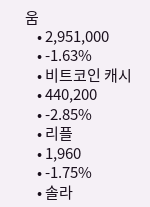움
    • 2,951,000
    • -1.63%
    • 비트코인 캐시
    • 440,200
    • -2.85%
    • 리플
    • 1,960
    • -1.75%
    • 솔라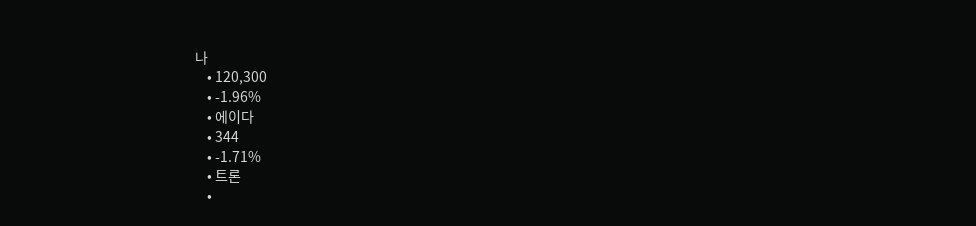나
    • 120,300
    • -1.96%
    • 에이다
    • 344
    • -1.71%
    • 트론
    •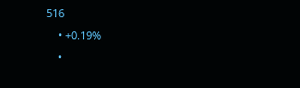516
    • +0.19%
    •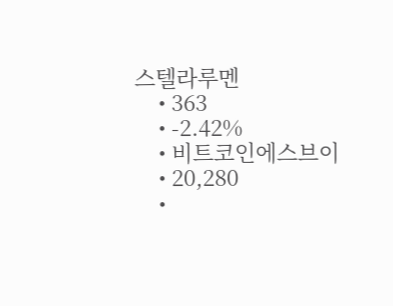스텔라루멘
    • 363
    • -2.42%
    • 비트코인에스브이
    • 20,280
    •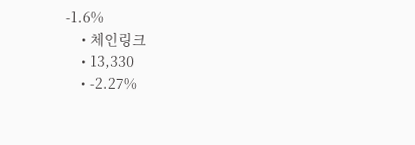-1.6%
    • 체인링크
    • 13,330
    • -2.27%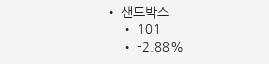• 샌드박스
    • 101
    • -2.88%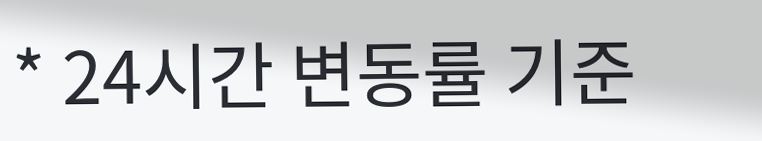* 24시간 변동률 기준